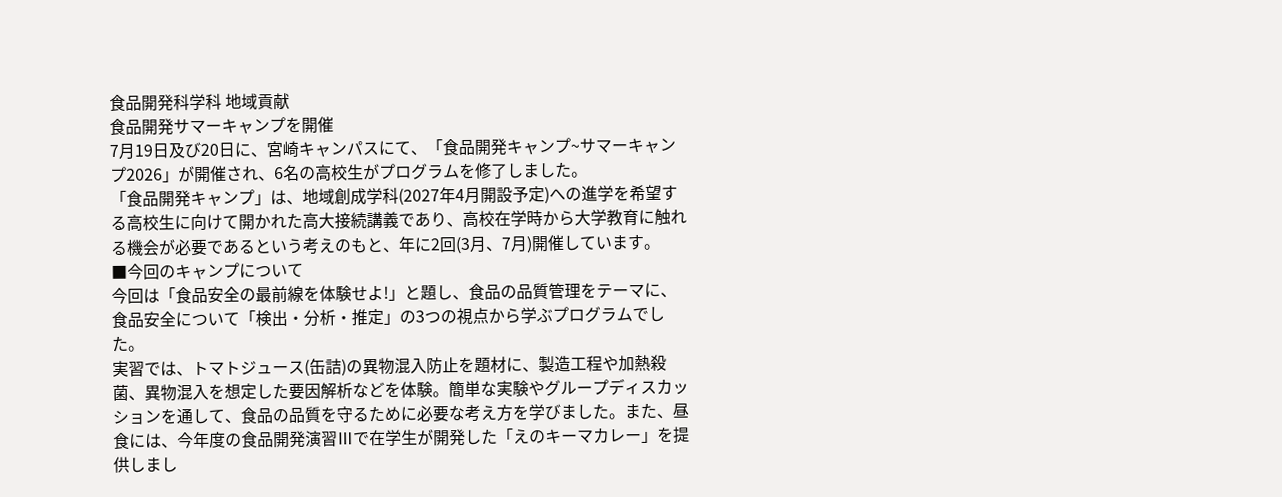食品開発科学科 地域貢献
食品開発サマーキャンプを開催
7月19日及び20日に、宮崎キャンパスにて、「食品開発キャンプ~サマーキャンプ2026」が開催され、6名の高校生がプログラムを修了しました。
「食品開発キャンプ」は、地域創成学科(2027年4月開設予定)への進学を希望する高校生に向けて開かれた高大接続講義であり、高校在学時から大学教育に触れる機会が必要であるという考えのもと、年に2回(3月、7月)開催しています。
■今回のキャンプについて
今回は「食品安全の最前線を体験せよ!」と題し、食品の品質管理をテーマに、食品安全について「検出・分析・推定」の3つの視点から学ぶプログラムでした。
実習では、トマトジュース(缶詰)の異物混入防止を題材に、製造工程や加熱殺菌、異物混入を想定した要因解析などを体験。簡単な実験やグループディスカッションを通して、食品の品質を守るために必要な考え方を学びました。また、昼食には、今年度の食品開発演習Ⅲで在学生が開発した「えのキーマカレー」を提供しまし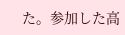た。参加した高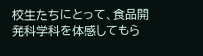校生たちにとって、食品開発科学科を体感してもら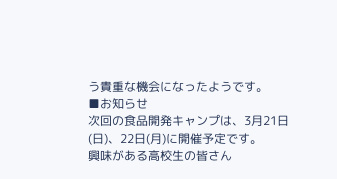う貴重な機会になったようです。
■お知らせ
次回の食品開発キャンプは、3月21日(日)、22日(月)に開催予定です。
興味がある高校生の皆さん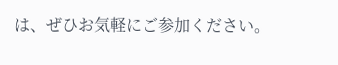は、ぜひお気軽にご参加ください。